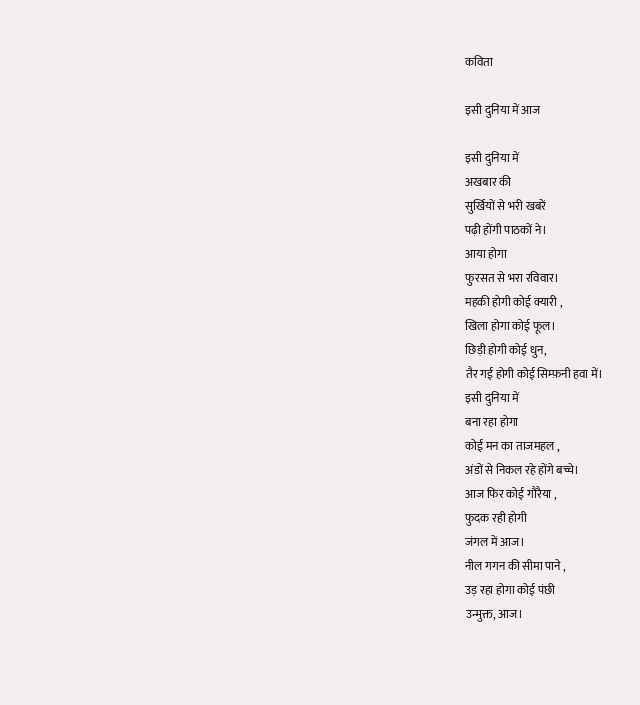कविता

इसी दुनिया में आज

इसी दुनिया में
अखबार की
सुर्खियों से भरी खबरें
पढ़ी होंगी पाठकों ने।
आया होगा
फुरसत से भरा रविवार।
महकी होगी कोई क्यारी ,
खिला होगा कोई फूल।
छिड़ी होगी कोई धुन,
तैर गई होगी कोई सिम्फ़नी हवा में।
इसी दुनिया में
बना रहा होगा
कोई मन का ताजमहल ,
अंडों से निकल रहे होंगे बच्चे।
आज फिर कोई गौरैया ,
फुदक रही होगी
जंगल में आज।
नील गगन की सीमा पाने ,
उड़ रहा होगा कोई पंछी
उन्मुक्त, आज।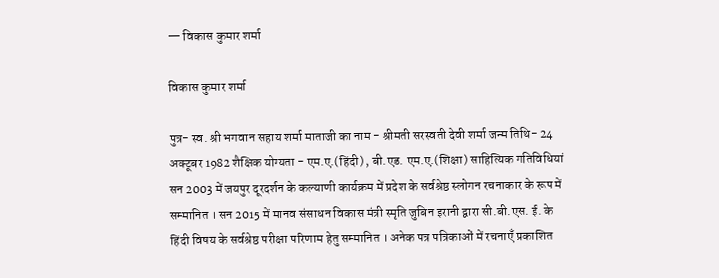— विकास कुमार शर्मा

विकास कुमार शर्मा

पुत्र- स्व. श्री भगवान सहाय शर्मा माताजी का नाम - श्रीमती सरस्वती देवी शर्मा जन्म तिथि- 24 अक्टूबर 1982 शैक्षिक योग्यता - एम.ए.(हिंदी) , बी.एड. एम.ए.(शिक्षा) साहित्यिक गतिविधियां सन 2003 में जयपुर दूरदर्शन के कल्याणी कार्यक्रम में प्रदेश के सर्वश्रेष्ठ स्लोगन रचनाकार के रूप में सम्मानित । सन 2015 में मानव संसाधन विकास मंत्री स्मृति जुबिन इरानी द्वारा सी.बी.एस. ई. के हिंदी विषय के सर्वश्रेष्ठ परीक्षा परिणाम हेतु सम्मानित । अनेक पत्र पत्रिकाओं में रचनाएँ प्रकाशित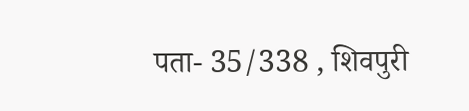पता- 35/338 , शिवपुरी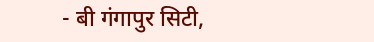- बी गंगापुर सिटी,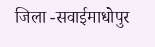जिला -सवाईमाधोपुर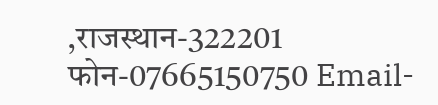,राजस्थान-322201 फोन-07665150750 Email-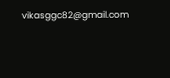vikasggc82@gmail.com